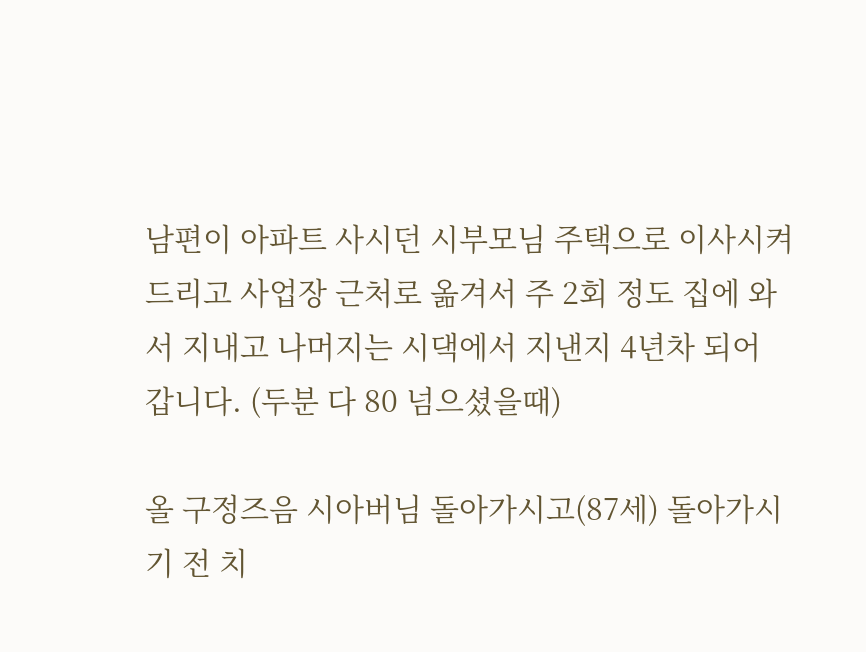남편이 아파트 사시던 시부모님 주택으로 이사시켜 드리고 사업장 근처로 옮겨서 주 2회 정도 집에 와서 지내고 나머지는 시댁에서 지낸지 4년차 되어 갑니다. (두분 다 80 넘으셨을때)

올 구정즈음 시아버님 돌아가시고(87세) 돌아가시기 전 치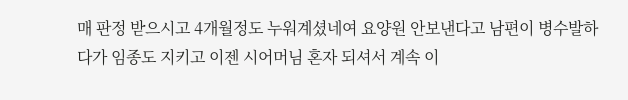매 판정 받으시고 4개월정도 누워계셨네여 요양원 안보낸다고 남편이 병수발하다가 임종도 지키고 이젠 시어머님 혼자 되셔서 계속 이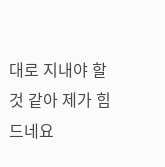대로 지내야 할 것 같아 제가 힘드네요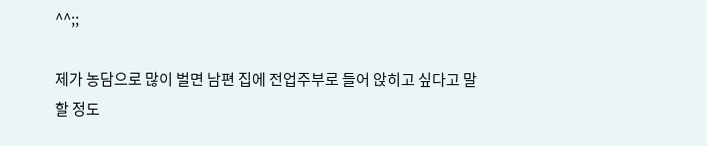^^;;

제가 농담으로 많이 벌면 남편 집에 전업주부로 들어 앉히고 싶다고 말할 정도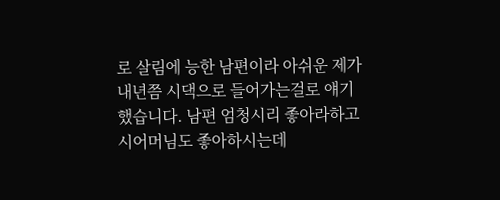로 살림에 능한 남편이라 아쉬운 제가 내년쯤 시댁으로 들어가는걸로 얘기했습니다. 남편 엄청시리 좋아라하고 시어머님도 좋아하시는데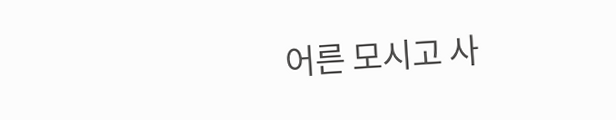어른 모시고 사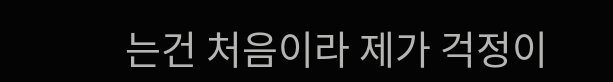는건 처음이라 제가 걱정이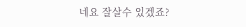네요 잘살수 있겠죠?